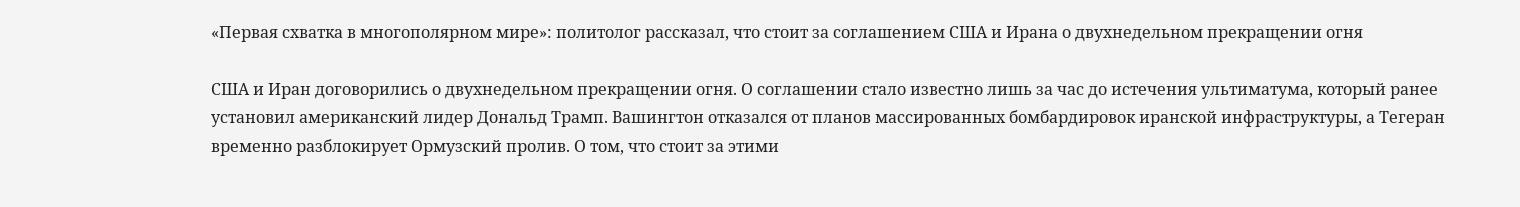«Первая схватка в многополярном мире»: политолог рассказал, что стоит за соглашением США и Ирана о двухнедельном прекращении огня

США и Иран договорились о двухнедельном прекращении огня. О соглашении стало известно лишь за час до истечения ультиматума, который ранее установил американский лидер Дональд Трамп. Вашингтон отказался от планов массированных бомбардировок иранской инфраструктуры, а Тегеран временно разблокирует Ормузский пролив. О том, что стоит за этими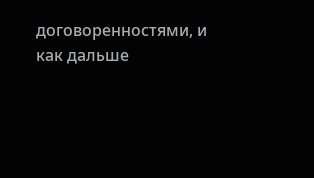договоренностями, и как дальше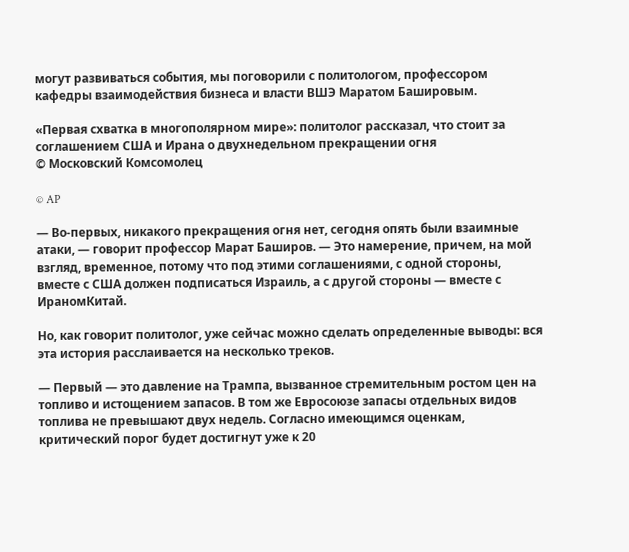могут развиваться события, мы поговорили с политологом, профессором кафедры взаимодействия бизнеса и власти ВШЭ Маратом Башировым.

«Первая схватка в многополярном мире»: политолог рассказал, что стоит за соглашением США и Ирана о двухнедельном прекращении огня
© Московский Комсомолец

© AP

— Во-первых, никакого прекращения огня нет, сегодня опять были взаимные атаки, — говорит профессор Марат Баширов. — Это намерение, причем, на мой взгляд, временное, потому что под этими соглашениями, с одной стороны, вместе с США должен подписаться Израиль, а с другой стороны — вместе с ИраномКитай.

Но, как говорит политолог, уже сейчас можно сделать определенные выводы: вся эта история расслаивается на несколько треков.

— Первый — это давление на Трампа, вызванное стремительным ростом цен на топливо и истощением запасов. В том же Евросоюзе запасы отдельных видов топлива не превышают двух недель. Согласно имеющимся оценкам, критический порог будет достигнут уже к 20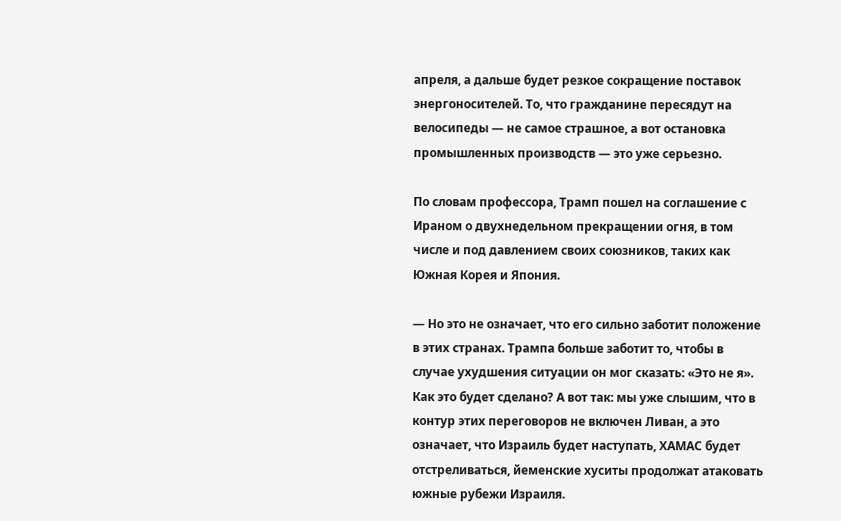апреля, а дальше будет резкое сокращение поставок энергоносителей. То, что гражданине пересядут на велосипеды — не самое страшное, а вот остановка промышленных производств — это уже серьезно.

По словам профессора, Трамп пошел на соглашение с Ираном о двухнедельном прекращении огня, в том числе и под давлением своих союзников, таких как Южная Корея и Япония.

— Но это не означает, что его сильно заботит положение в этих странах. Трампа больше заботит то, чтобы в случае ухудшения ситуации он мог сказать: «Это не я». Как это будет сделано? А вот так: мы уже слышим, что в контур этих переговоров не включен Ливан, а это означает, что Израиль будет наступать, ХАМАС будет отстреливаться, йеменские хуситы продолжат атаковать южные рубежи Израиля.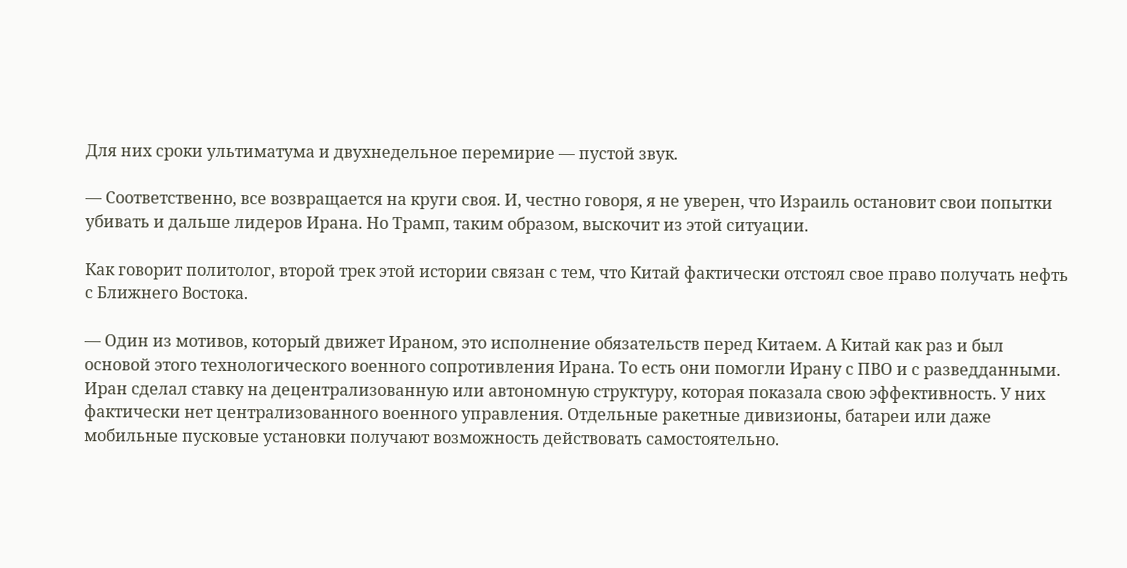Для них сроки ультиматума и двухнедельное перемирие — пустой звук.

— Соответственно, все возвращается на круги своя. И, честно говоря, я не уверен, что Израиль остановит свои попытки убивать и дальше лидеров Ирана. Но Трамп, таким образом, выскочит из этой ситуации.

Как говорит политолог, второй трек этой истории связан с тем, что Китай фактически отстоял свое право получать нефть с Ближнего Востока.

— Один из мотивов, который движет Ираном, это исполнение обязательств перед Китаем. А Китай как раз и был основой этого технологического военного сопротивления Ирана. То есть они помогли Ирану с ПВО и с разведданными. Иран сделал ставку на децентрализованную или автономную структуру, которая показала свою эффективность. У них фактически нет централизованного военного управления. Отдельные ракетные дивизионы, батареи или даже мобильные пусковые установки получают возможность действовать самостоятельно.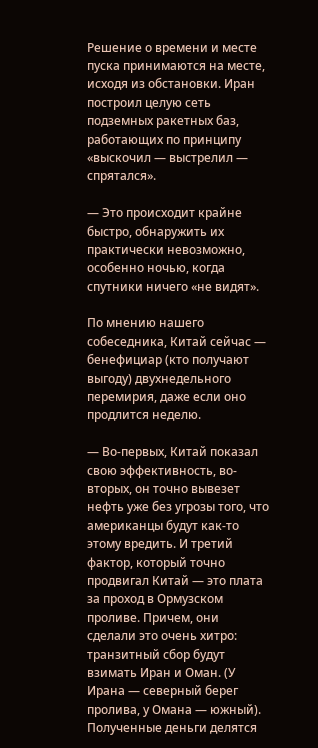Решение о времени и месте пуска принимаются на месте, исходя из обстановки. Иран построил целую сеть подземных ракетных баз, работающих по принципу «выскочил — выстрелил — спрятался».

— Это происходит крайне быстро, обнаружить их практически невозможно, особенно ночью, когда спутники ничего «не видят».

По мнению нашего собеседника, Китай сейчас — бенефициар (кто получают выгоду) двухнедельного перемирия, даже если оно продлится неделю.

— Во-первых, Китай показал свою эффективность, во-вторых, он точно вывезет нефть уже без угрозы того, что американцы будут как-то этому вредить. И третий фактор, который точно продвигал Китай — это плата за проход в Ормузском проливе. Причем, они сделали это очень хитро: транзитный сбор будут взимать Иран и Оман. (У Ирана — северный берег пролива, у Омана — южный). Полученные деньги делятся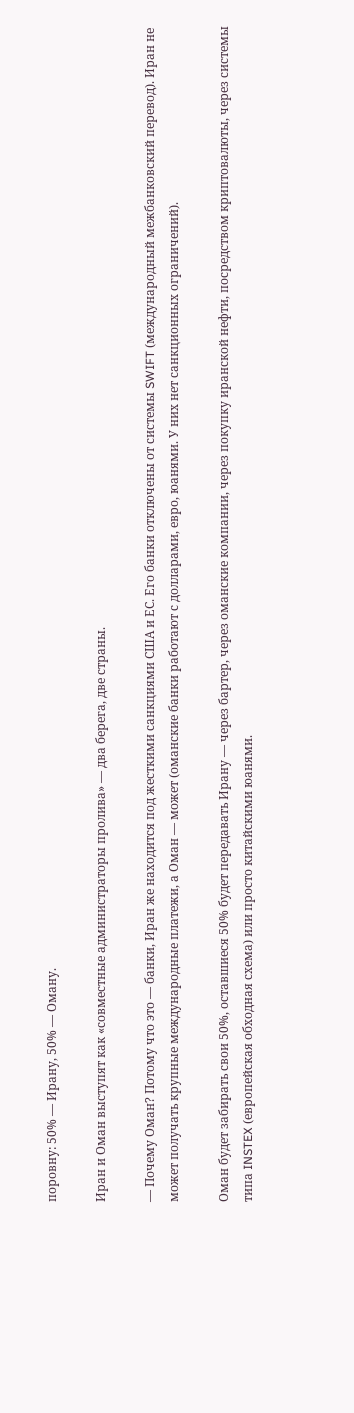поровну: 50% — Ирану, 50% — Оману.

Иран и Оман выступят как «совместные администраторы пролива» — два берега, две страны.

— Почему Оман? Потому что это — банки, Иран же находится под жесткими санкциями США и ЕС. Его банки отключены от системы SWIFT (международный межбанковский перевод). Иран не может получать крупные международные платежи, а Оман — может (оманские банки работают с долларами, евро, юанями. У них нет санкционных ограничений).

Оман будет забирать свои 50%, оставшиеся 50% будет передавать Ирану — через бартер, через оманские компании, через покупку иранской нефти, посредством криптовалюты, через системы типа INSTEX (европейская обходная схема) или просто китайскими юанями.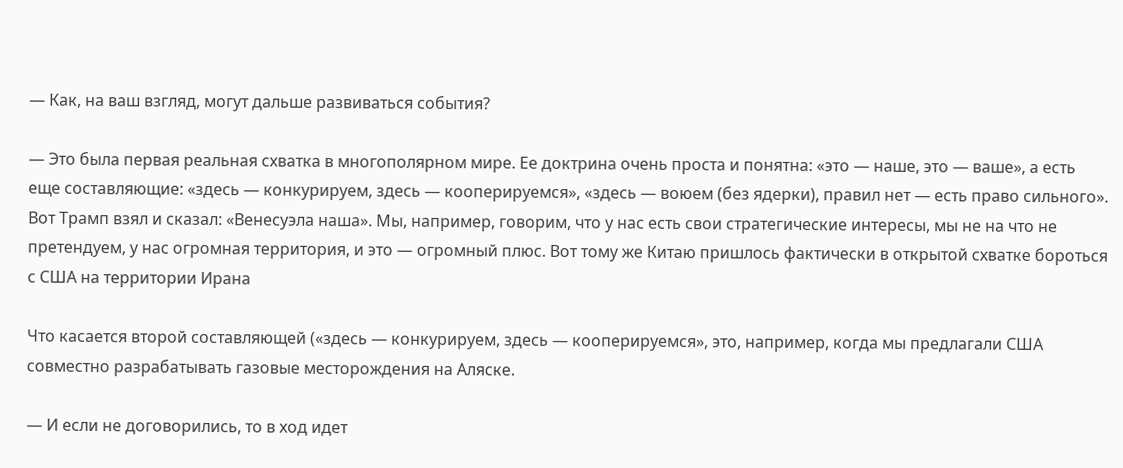— Как, на ваш взгляд, могут дальше развиваться события?

— Это была первая реальная схватка в многополярном мире. Ее доктрина очень проста и понятна: «это — наше, это — ваше», а есть еще составляющие: «здесь — конкурируем, здесь — кооперируемся», «здесь — воюем (без ядерки), правил нет — есть право сильного». Вот Трамп взял и сказал: «Венесуэла наша». Мы, например, говорим, что у нас есть свои стратегические интересы, мы не на что не претендуем, у нас огромная территория, и это — огромный плюс. Вот тому же Китаю пришлось фактически в открытой схватке бороться с США на территории Ирана

Что касается второй составляющей («здесь — конкурируем, здесь — кооперируемся», это, например, когда мы предлагали США совместно разрабатывать газовые месторождения на Аляске.

— И если не договорились, то в ход идет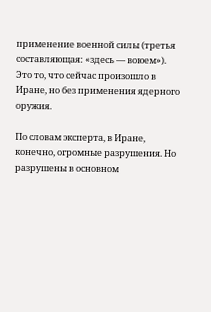применение военной силы (третья составляющая: «здесь — воюем»). Это то, что сейчас произошло в Иране, но без применения ядерного оружия.

По словам эксперта, в Иране, конечно, огромные разрушения. Но разрушены в основном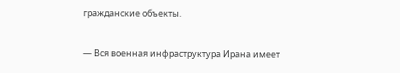гражданские объекты.

— Вся военная инфраструктура Ирана имеет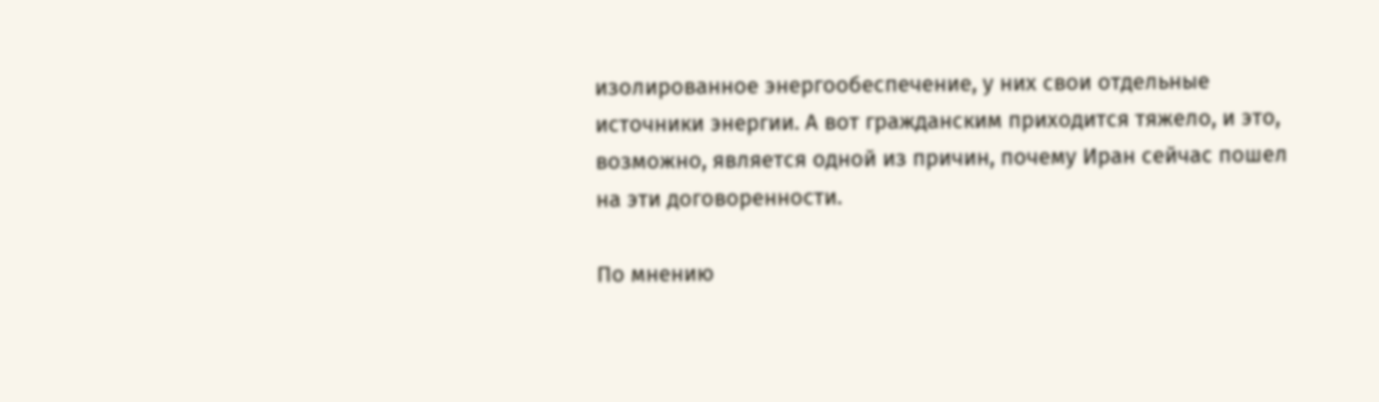изолированное энергообеспечение, у них свои отдельные источники энергии. А вот гражданским приходится тяжело, и это, возможно, является одной из причин, почему Иран сейчас пошел на эти договоренности.

По мнению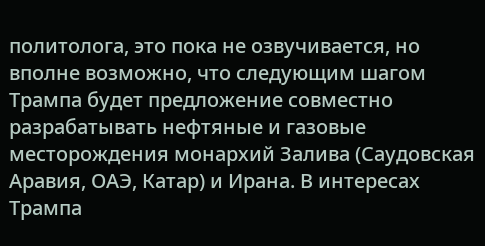политолога, это пока не озвучивается, но вполне возможно, что следующим шагом Трампа будет предложение совместно разрабатывать нефтяные и газовые месторождения монархий Залива (Саудовская Аравия, ОАЭ, Катар) и Ирана. В интересах Трампа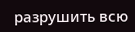разрушить всю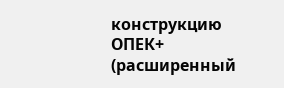конструкцию ОПЕК+ (расширенный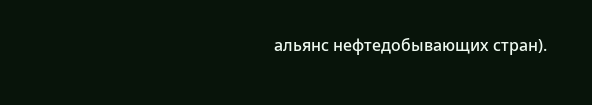альянс нефтедобывающих стран).